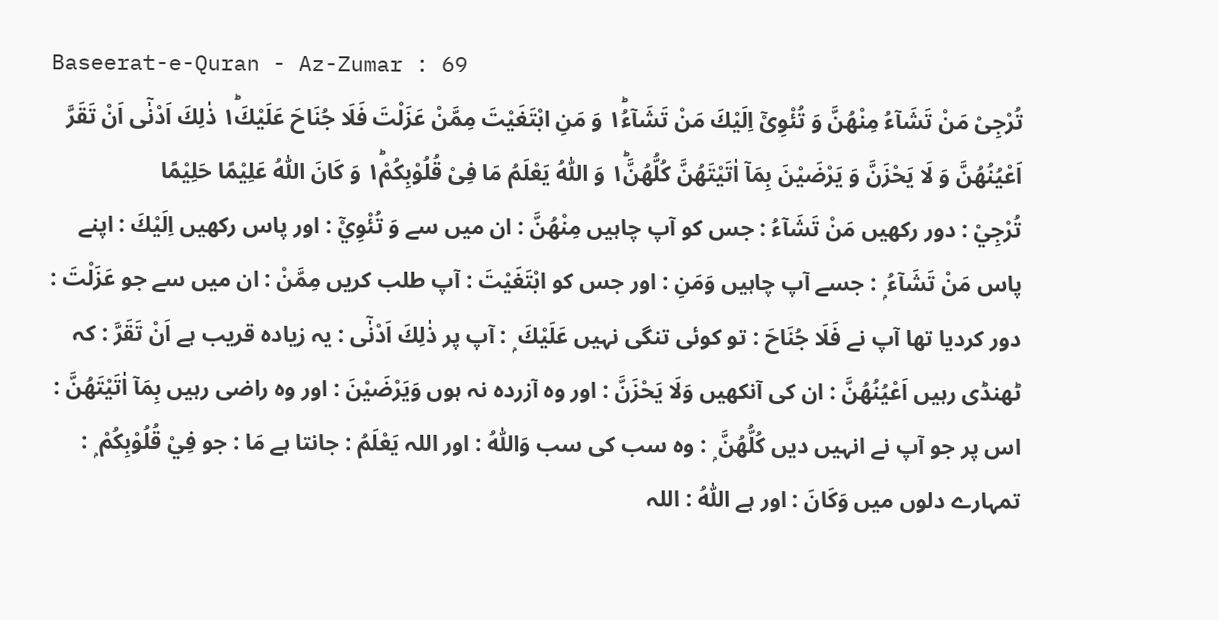Baseerat-e-Quran - Az-Zumar : 69
تُرْجِیْ مَنْ تَشَآءُ مِنْهُنَّ وَ تُئْوِیْۤ اِلَیْكَ مَنْ تَشَآءُ١ؕ وَ مَنِ ابْتَغَیْتَ مِمَّنْ عَزَلْتَ فَلَا جُنَاحَ عَلَیْكَ١ؕ ذٰلِكَ اَدْنٰۤى اَنْ تَقَرَّ اَعْیُنُهُنَّ وَ لَا یَحْزَنَّ وَ یَرْضَیْنَ بِمَاۤ اٰتَیْتَهُنَّ كُلُّهُنَّ١ؕ وَ اللّٰهُ یَعْلَمُ مَا فِیْ قُلُوْبِكُمْ١ؕ وَ كَانَ اللّٰهُ عَلِیْمًا حَلِیْمًا
تُرْجِيْ : دور رکھیں مَنْ تَشَآءُ : جس کو آپ چاہیں مِنْهُنَّ : ان میں سے وَ تُئْوِيْٓ : اور پاس رکھیں اِلَيْكَ : اپنے پاس مَنْ تَشَآءُ ۭ : جسے آپ چاہیں وَمَنِ : اور جس کو ابْتَغَيْتَ : آپ طلب کریں مِمَّنْ : ان میں سے جو عَزَلْتَ : دور کردیا تھا آپ نے فَلَا جُنَاحَ : تو کوئی تنگی نہیں عَلَيْكَ ۭ : آپ پر ذٰلِكَ اَدْنٰٓى : یہ زیادہ قریب ہے اَنْ تَقَرَّ : کہ ٹھنڈی رہیں اَعْيُنُهُنَّ : ان کی آنکھیں وَلَا يَحْزَنَّ : اور وہ آزردہ نہ ہوں وَيَرْضَيْنَ : اور وہ راضی رہیں بِمَآ اٰتَيْتَهُنَّ : اس پر جو آپ نے انہیں دیں كُلُّهُنَّ ۭ : وہ سب کی سب وَاللّٰهُ : اور اللہ يَعْلَمُ : جانتا ہے مَا : جو فِيْ قُلُوْبِكُمْ ۭ : تمہارے دلوں میں وَكَانَ : اور ہے اللّٰهُ : اللہ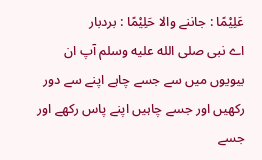عَلِيْمًا : جاننے والا حَلِيْمًا : بردبار
اے نبی صلى الله عليه وسلم آپ ان بیویوں میں سے جسے چاہے اپنے سے دور رکھیں اور جسے چاہیں اپنے پاس رکھے اور جسے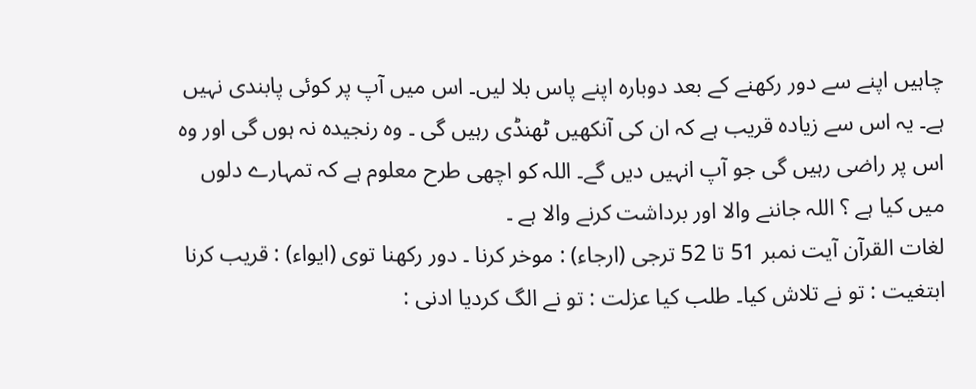چاہیں اپنے سے دور رکھنے کے بعد دوبارہ اپنے پاس بلا لیں۔ اس میں آپ پر کوئی پابندی نہیں ہے۔ یہ اس سے زیادہ قریب ہے کہ ان کی آنکھیں ٹھنڈی رہیں گی ۔ وہ رنجیدہ نہ ہوں گی اور وہ اس پر راضی رہیں گی جو آپ انہیں دیں گے۔ اللہ کو اچھی طرح معلوم ہے کہ تمہارے دلوں میں کیا ہے ؟ اللہ جاننے والا اور برداشت کرنے والا ہے ۔
لغات القرآن آیت نمبر 51 تا 52 ترجی (ارجاء) : موخر کرنا ۔ دور رکھنا توی (ایواء) : قریب کرنا ابتغیت : تو نے تلاش کیا۔ طلب کیا عزلت : تو نے الگ کردیا ادنی :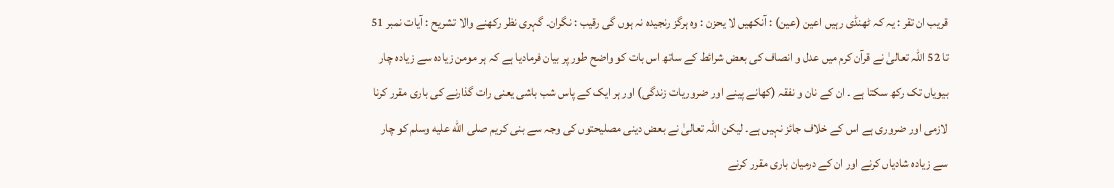قریب ان تقر : یہ کہ ٹھنڈی رہیں اعین (عین) : آنکھیں لا یحزن : وہ ہرگز رنجیدہ نہ ہوں گی رقیب : نگران۔ گہری نظر رکھنے والا تشریح : آیات نمبر 51 تا 52 اللہ تعالیٰ نے قرآن کرم میں عدل و انصاف کی بعض شرائط کے ساتھ اس بات کو واضح طور پر بیان فرمادیا ہے کہ ہر مومن زیادہ سے زیادہ چار بیویاں تک رکھ سکتا ہے ۔ ان کے نان و نفقہ (کھانے پینے اور ضروریات زندگی) اور ہر ایک کے پاس شب باشی یعنی رات گذارنے کی باری مقرر کرنا لازمی اور ضروری ہے اس کے خلاف جائز نہیں ہے۔ لیکن اللہ تعالیٰ نے بعض دینی مصلیحتوں کی وجہ سے بنی کریم صلى الله عليه وسلم کو چار سے زیادہ شادیاں کرنے اور ان کے درمیان باری مقرر کرنے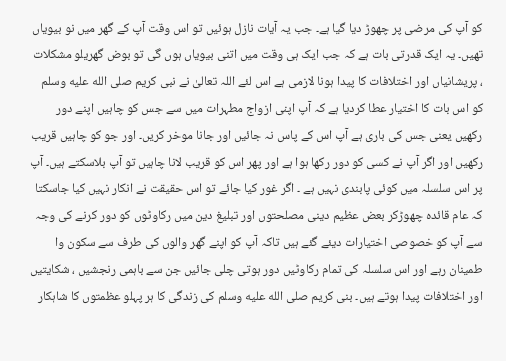کو آپ کی مرضی پر چھوڑ دیا گیا ہے۔ جب یہ آیات نازل ہوئیں تو اس وقت آپ کے گھر میں نو بیویاں تھیں۔ یہ ایک قدرتی بات ہے کہ جب ایک ہی وقت میں اتنی بیویاں ہوں گی تو بوض گھریلو مشکلات ، پریشانیاں اور اختلافات کا پیدا ہونا لازمی ہے اس لئے اللہ تعالیٰ نے نبی کریم صلى الله عليه وسلم کو اس بات کا اختیار عطا کردیا ہے کہ آپ اپنی ازواج مطہرات میں سے جس کو چاہیں اپنے دور رکھیں یعنی جس کی باری ہے آپ اس کے پاس نہ جائیں اور جانا موخر کریں۔ اور جو کو چاہیں قریب رکھیں اور اگر آپ نے کسی کو دور رکھا ہوا ہے اور پھر اس کو قریب لانا چاہیں تو آپ بلاسکتے ہیں۔ آپ پر اس سلسلہ میں کوئی پابندی نہیں ہے ۔ اگر غور کیا جائے تو اس حقیقت نے انکار نہیں کیا جاسکتا کہ عام قائدہ چھوڑکر بعض عظیم دینی مصلحتوں اور تبلیغ دین میں رکاوٹوں کو دور کرنے کی وجہ سے آپ کو خصوصی اختیارات دیئے گئے ہیں تاکہ آپ کو اپنے گھر والوں کی طرف سے سکون وا طمینان رہے اور اس سلسلہ کی تمام رکاوٹیں دور ہوتی چلی جائیں جن سے باہمی رنجشیں ، شکایتیں اور اختلافات پیدا ہوتے ہیں۔ بنی کریم صلى الله عليه وسلم کی زندگی کا ہر پہلو عظمتوں کا شاہکار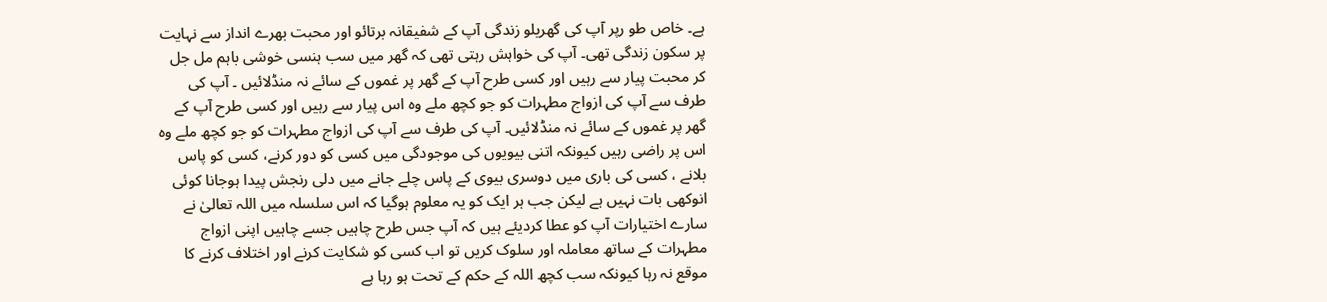ہے۔ خاص طو رپر آپ کی گھریلو زندگی آپ کے شفیقانہ برتائو اور محبت بھرے انداز سے نہایت پر سکون زندگی تھی۔ آپ کی خواہش رہتی تھی کہ گھر میں سب ہنسی خوشی باہم مل جل کر محبت پیار سے رہیں اور کسی طرح آپ کے گھر پر غموں کے سائے نہ منڈلائیں ۔ آپ کی طرف سے آپ کی ازواج مطہرات کو جو کچھ ملے وہ اس پیار سے رہیں اور کسی طرح آپ کے گھر پر غموں کے سائے نہ منڈلائیں۔ آپ کی طرف سے آپ کی ازواج مطہرات کو جو کچھ ملے وہ اس پر راضی رہیں کیونکہ اتنی بیویوں کی موجودگی میں کسی کو دور کرنے، کسی کو پاس بلانے ، کسی کی باری میں دوسری بیوی کے پاس چلے جانے میں دلی رنجش پیدا ہوجانا کوئی انوکھی بات نہیں ہے لیکن جب ہر ایک کو یہ معلوم ہوگیا کہ اس سلسلہ میں اللہ تعالیٰ نے سارے اختیارات آپ کو عطا کردیئے ہیں کہ آپ جس طرح چاہیں جسے چاہیں اپنی ازواج مطہرات کے ساتھ معاملہ اور سلوک کریں تو اب کسی کو شکایت کرنے اور اختلاف کرنے کا موقع نہ رہا کیونکہ سب کچھ اللہ کے حکم کے تحت ہو رہا ہے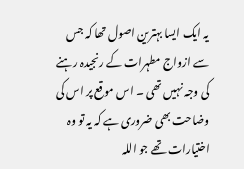یہ ایک ایسا بہترین اصول تھا کہ جس سے ازواج مطہرات کے رنجیدہ رہنے کی وجہ نہیں تھی ۔ اس موقع پر اس کی وضاحت بھی ضروری ہے کہ یہ تو وہ اختیارات تھے جو اللہ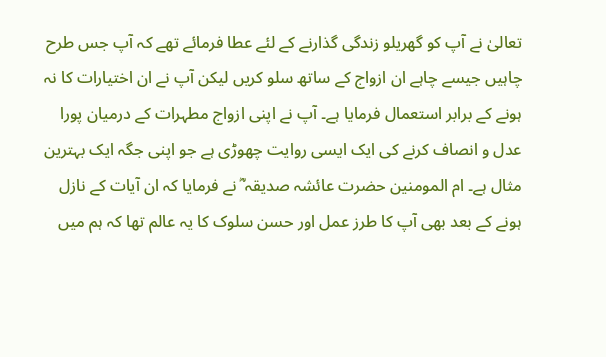تعالیٰ نے آپ کو گھریلو زندگی گذارنے کے لئے عطا فرمائے تھے کہ آپ جس طرح چاہیں جیسے چاہے ان ازواج کے ساتھ سلو کریں لیکن آپ نے ان اختیارات کا نہ ہونے کے برابر استعمال فرمایا ہے۔ آپ نے اپنی ازواج مطہرات کے درمیان پورا عدل و انصاف کرنے کی ایک ایسی روایت چھوڑی ہے جو اپنی جگہ ایک بہترین مثال ہے۔ ام المومنین حضرت عائشہ صدیقہ ؓ نے فرمایا کہ ان آیات کے نازل ہونے کے بعد بھی آپ کا طرز عمل اور حسن سلوک کا یہ عالم تھا کہ ہم میں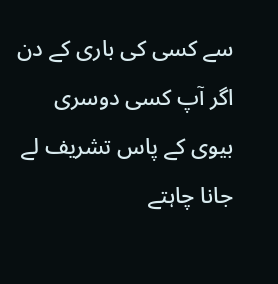سے کسی کی باری کے دن اگر آپ کسی دوسری بیوی کے پاس تشریف لے جانا چاہتے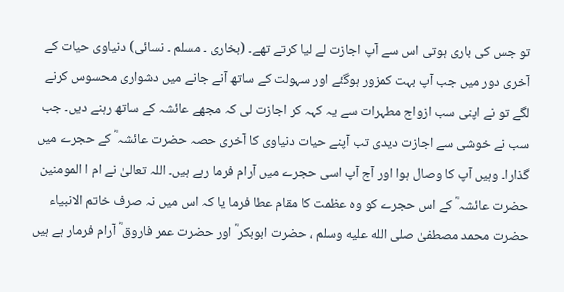تو جس کی باری ہوتی اس سے آپ اجازت لے لیا کرتے تھے۔ (بخاری ۔ مسلم ۔ نسائی) دنیاوی حیات کے آخری دور میں جب آپ بہت کمزور ہوگئے اور سہولت کے ساتھ آنے جانے میں دشواری محسوس کرنے لگے تو نے اپنی سب ازواج مطہرات سے یہ کہہ کر اجازت لی کہ مجھے عائشہ کے ساتھ رہنے دیں۔ جب سب نے خوشی سے اجازت دیدی تب آپنے حیات دنیاوی کا آخری حصہ حضرت عائشہ ؓ کے حجرے میں گذارا۔ وہیں آپ کا وصال ہوا اور آج آپ اسی حجرے میں آرام فرما رہے ہیں۔ اللہ تعالیٰ نے ام ا المومنین حضرت عائشہ ؓ کے اس حجرے کو وہ عظمت کا مقام عطا فرما یا کہ اس میں نہ صرف خاتم الانبیاء حضرت محمد مصطفیٰ صلى الله عليه وسلم ، حضرت ابوبکر ؓ اور حضرت عمر فاروق ؓ آرام فرمار ہے ہیں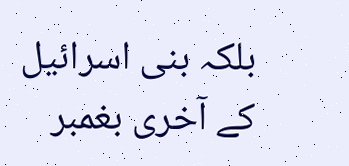بلکہ بنی اسرائیل کے آخری بغمبر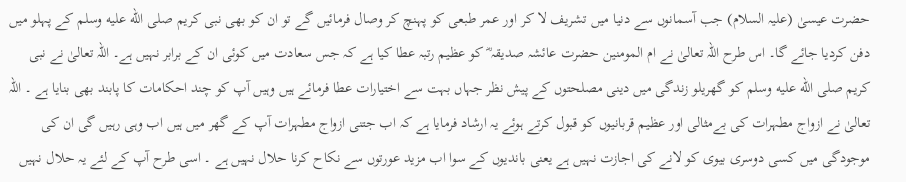حضرت عیسیٰ (علیہ السلام) جب آسمانوں سے دنیا میں تشریف لا کر اور عمر طبعی کو پہنچ کر وصال فرمائیں گے تو ان کو بھی نبی کریم صلى الله عليه وسلم کے پہلو میں دفن کردیا جائے گا۔ اس طرح اللہ تعالیٰ نے ام المومنین حضرت عائشہ صدیقہ ؓ کو عظیم رتبہ عطا کیا ہے کہ جس سعادت میں کوئی ان کے برابر نہیں ہے۔ اللہ تعالیٰ نے نبی کریم صلى الله عليه وسلم کو گھریلو زندگی میں دینی مصلحتوں کے پیش نظر جہاں بہت سے اختیارات عطا فرمائے ہیں وہیں آپ کو چند احکامات کا پابند بھی بنایا ہے ۔ اللہ تعالیٰ نے ازواج مطہرات کی بےمثالی اور عظیم قربانیوں کو قبول کرتے ہوئے یہ ارشاد فرمایا ہے کہ اب جتنی ازواج مطہرات آپ کے گھر میں ہیں اب وہی رہیں گی ان کی موجودگی میں کسی دوسری بیوی کو لانے کی اجازت نہیں ہے یعنی باندیوں کے سوا اب مزید عورتوں سے نکاح کرنا حلال نہیں ہے ۔ اسی طرح آپ کے لئے یہ حلال نہیں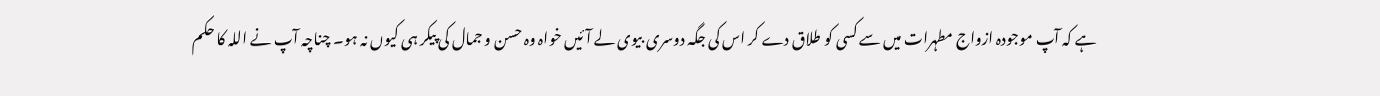ہے کہ آپ موجودہ ازواج مطہرات میں سے کسی کو طلاق دے کر اس کی جگہ دوسری بیوی لے آئیں خواہ وہ حسن و جمال کی پیکر ہی کیوں نہ ہو۔ چناچہ آپ نے اللہ کا حکم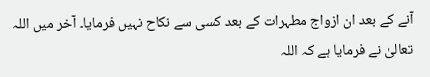آنے کے بعد ان ازواج مطہرات کے بعد کسی سے نکاح نہیں فرمایا۔ آخر میں اللہ تعالیٰ نے فرمایا ہے کہ اللہ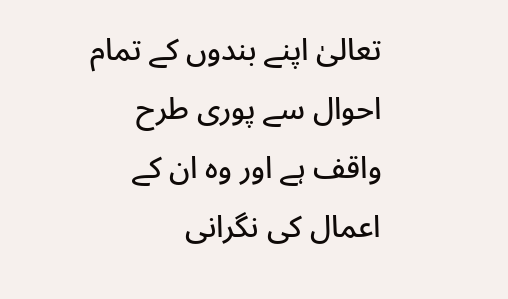تعالیٰ اپنے بندوں کے تمام احوال سے پوری طرح واقف ہے اور وہ ان کے اعمال کی نگرانی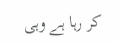کر رہا ہے وہی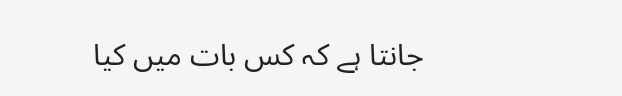جانتا ہے کہ کس بات میں کیا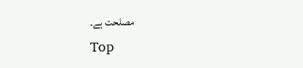مصلحت ہے۔
Top